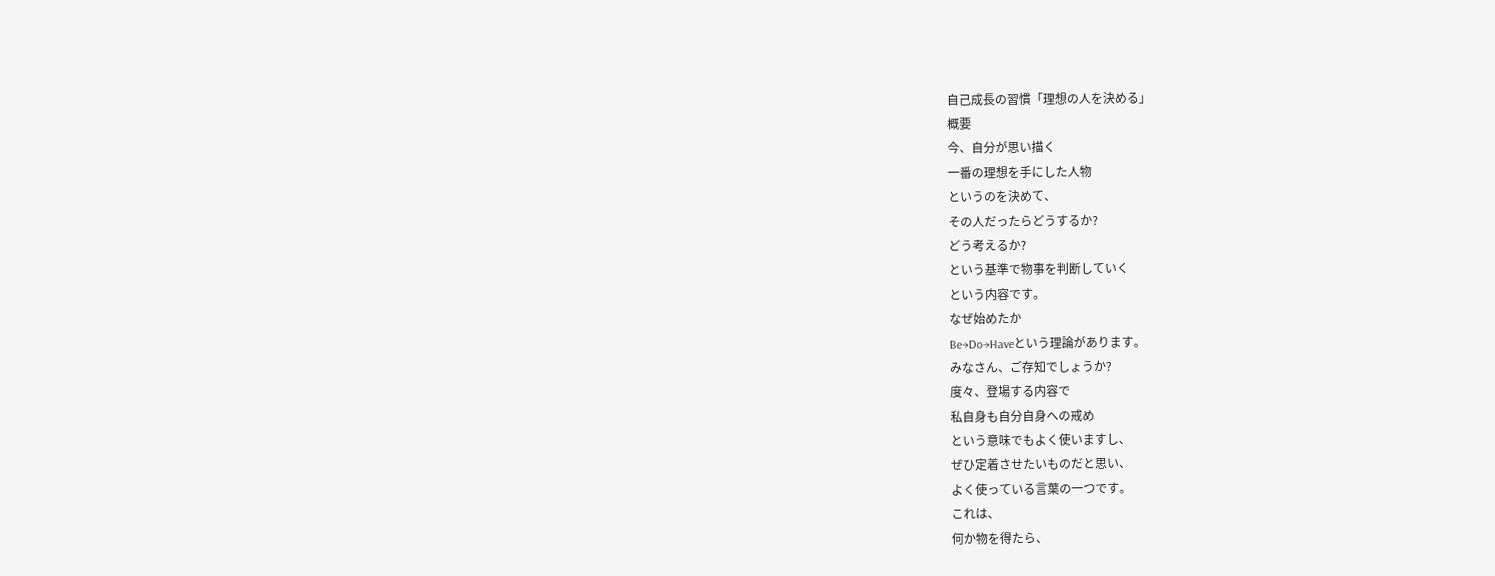自己成長の習慣「理想の人を決める」
概要
今、自分が思い描く
一番の理想を手にした人物
というのを決めて、
その人だったらどうするか?
どう考えるか?
という基準で物事を判断していく
という内容です。
なぜ始めたか
Be→Do→Haveという理論があります。
みなさん、ご存知でしょうか?
度々、登場する内容で
私自身も自分自身への戒め
という意味でもよく使いますし、
ぜひ定着させたいものだと思い、
よく使っている言葉の一つです。
これは、
何か物を得たら、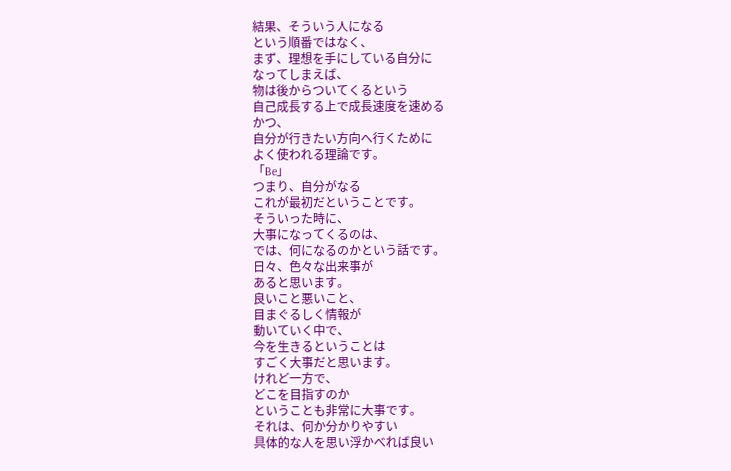結果、そういう人になる
という順番ではなく、
まず、理想を手にしている自分に
なってしまえば、
物は後からついてくるという
自己成長する上で成長速度を速める
かつ、
自分が行きたい方向へ行くために
よく使われる理論です。
「Be」
つまり、自分がなる
これが最初だということです。
そういった時に、
大事になってくるのは、
では、何になるのかという話です。
日々、色々な出来事が
あると思います。
良いこと悪いこと、
目まぐるしく情報が
動いていく中で、
今を生きるということは
すごく大事だと思います。
けれど一方で、
どこを目指すのか
ということも非常に大事です。
それは、何か分かりやすい
具体的な人を思い浮かべれば良い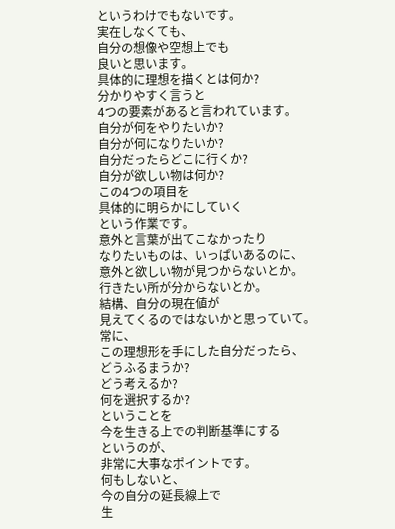というわけでもないです。
実在しなくても、
自分の想像や空想上でも
良いと思います。
具体的に理想を描くとは何か?
分かりやすく言うと
4つの要素があると言われています。
自分が何をやりたいか?
自分が何になりたいか?
自分だったらどこに行くか?
自分が欲しい物は何か?
この4つの項目を
具体的に明らかにしていく
という作業です。
意外と言葉が出てこなかったり
なりたいものは、いっぱいあるのに、
意外と欲しい物が見つからないとか。
行きたい所が分からないとか。
結構、自分の現在値が
見えてくるのではないかと思っていて。
常に、
この理想形を手にした自分だったら、
どうふるまうか?
どう考えるか?
何を選択するか?
ということを
今を生きる上での判断基準にする
というのが、
非常に大事なポイントです。
何もしないと、
今の自分の延長線上で
生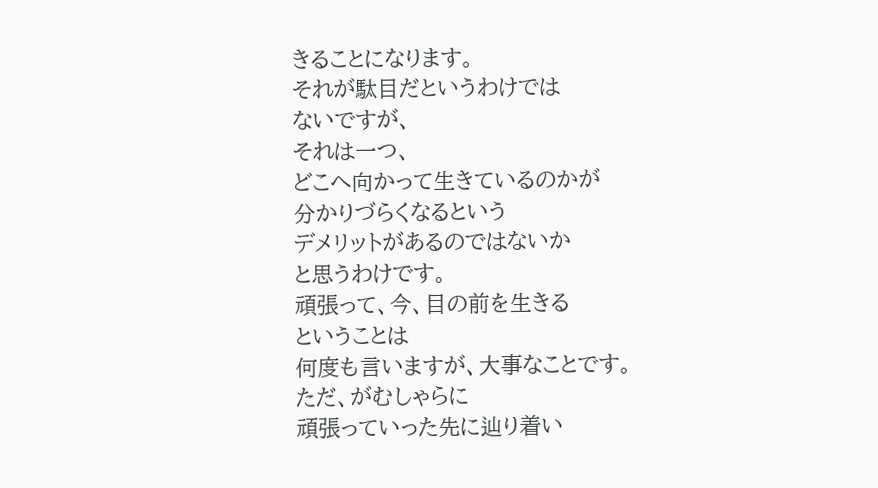きることになります。
それが駄目だというわけでは
ないですが、
それは一つ、
どこへ向かって生きているのかが
分かりづらくなるという
デメリットがあるのではないか
と思うわけです。
頑張って、今、目の前を生きる
ということは
何度も言いますが、大事なことです。
ただ、がむしゃらに
頑張っていった先に辿り着い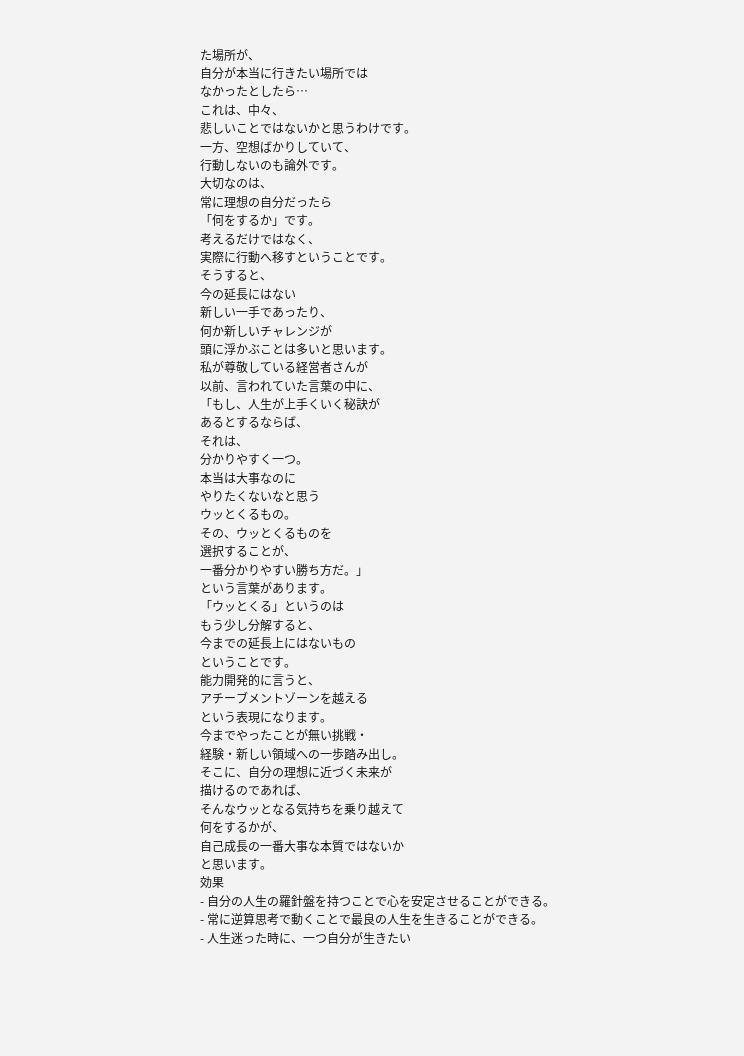た場所が、
自分が本当に行きたい場所では
なかったとしたら…
これは、中々、
悲しいことではないかと思うわけです。
一方、空想ばかりしていて、
行動しないのも論外です。
大切なのは、
常に理想の自分だったら
「何をするか」です。
考えるだけではなく、
実際に行動へ移すということです。
そうすると、
今の延長にはない
新しい一手であったり、
何か新しいチャレンジが
頭に浮かぶことは多いと思います。
私が尊敬している経営者さんが
以前、言われていた言葉の中に、
「もし、人生が上手くいく秘訣が
あるとするならば、
それは、
分かりやすく一つ。
本当は大事なのに
やりたくないなと思う
ウッとくるもの。
その、ウッとくるものを
選択することが、
一番分かりやすい勝ち方だ。」
という言葉があります。
「ウッとくる」というのは
もう少し分解すると、
今までの延長上にはないもの
ということです。
能力開発的に言うと、
アチーブメントゾーンを越える
という表現になります。
今までやったことが無い挑戦・
経験・新しい領域への一歩踏み出し。
そこに、自分の理想に近づく未来が
描けるのであれば、
そんなウッとなる気持ちを乗り越えて
何をするかが、
自己成長の一番大事な本質ではないか
と思います。
効果
- 自分の人生の羅針盤を持つことで心を安定させることができる。
- 常に逆算思考で動くことで最良の人生を生きることができる。
- 人生迷った時に、一つ自分が生きたい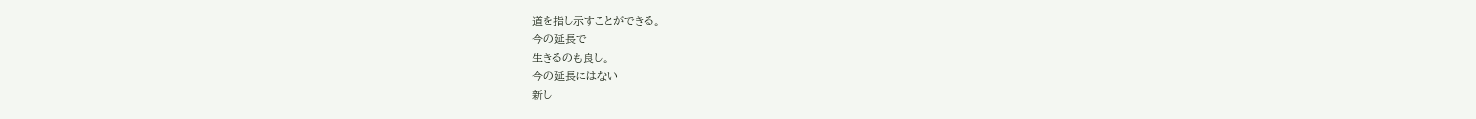道を指し示すことができる。
今の延長で
生きるのも良し。
今の延長にはない
新し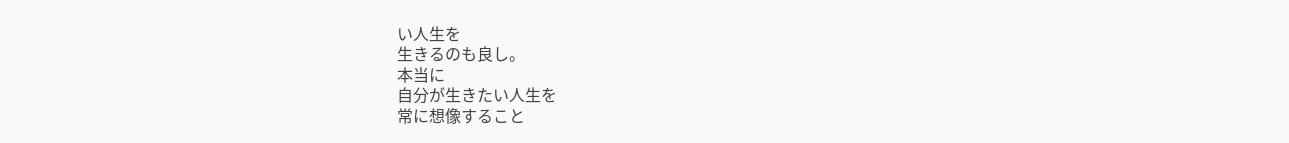い人生を
生きるのも良し。
本当に
自分が生きたい人生を
常に想像すること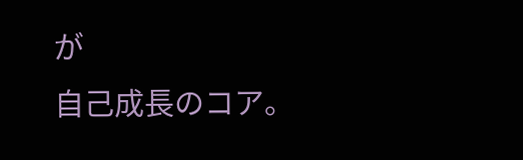が
自己成長のコア。